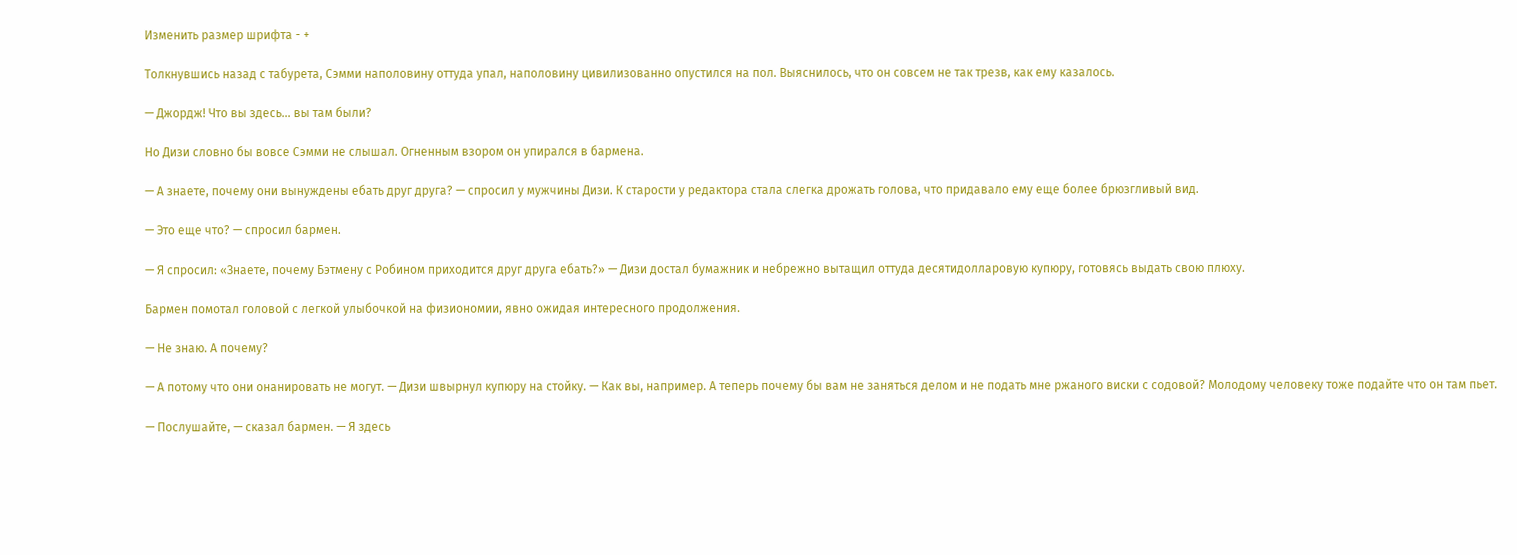Изменить размер шрифта - +

Толкнувшись назад с табурета, Сэмми наполовину оттуда упал, наполовину цивилизованно опустился на пол. Выяснилось, что он совсем не так трезв, как ему казалось.

— Джордж! Что вы здесь… вы там были?

Но Дизи словно бы вовсе Сэмми не слышал. Огненным взором он упирался в бармена.

— А знаете, почему они вынуждены ебать друг друга? — спросил у мужчины Дизи. К старости у редактора стала слегка дрожать голова, что придавало ему еще более брюзгливый вид.

— Это еще что? — спросил бармен.

— Я спросил: «Знаете, почему Бэтмену с Робином приходится друг друга ебать?» — Дизи достал бумажник и небрежно вытащил оттуда десятидолларовую купюру, готовясь выдать свою плюху.

Бармен помотал головой с легкой улыбочкой на физиономии, явно ожидая интересного продолжения.

— Не знаю. А почему?

— А потому что они онанировать не могут. — Дизи швырнул купюру на стойку. — Как вы, например. А теперь почему бы вам не заняться делом и не подать мне ржаного виски с содовой? Молодому человеку тоже подайте что он там пьет.

— Послушайте, — сказал бармен. — Я здесь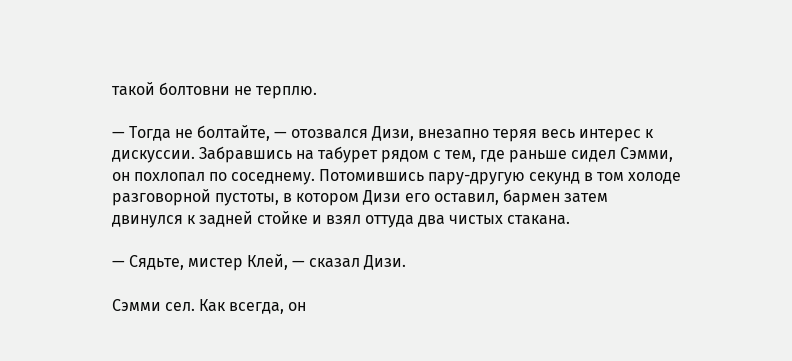такой болтовни не терплю.

— Тогда не болтайте, — отозвался Дизи, внезапно теряя весь интерес к дискуссии. Забравшись на табурет рядом с тем, где раньше сидел Сэмми, он похлопал по соседнему. Потомившись пару-другую секунд в том холоде разговорной пустоты, в котором Дизи его оставил, бармен затем двинулся к задней стойке и взял оттуда два чистых стакана.

— Сядьте, мистер Клей, — сказал Дизи.

Сэмми сел. Как всегда, он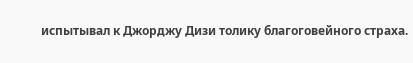испытывал к Джорджу Дизи толику благоговейного страха.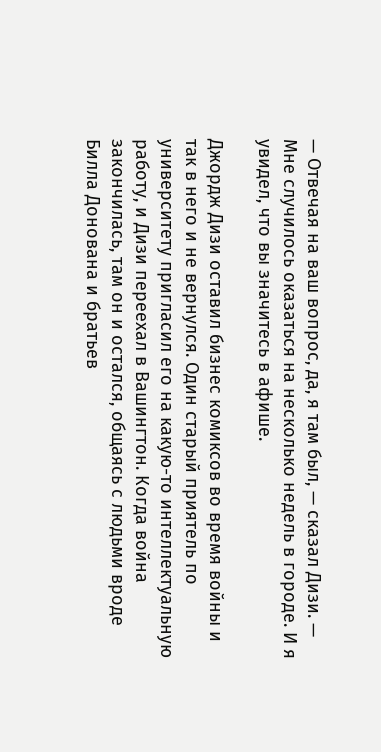— Отвечая на ваш вопрос, да, я там был, — сказал Дизи. — Мне случилось оказаться на несколько недель в городе. И я увидел, что вы значитесь в афише.

Джордж Дизи оставил бизнес комиксов во время войны и так в него и не вернулся. Один старый приятель по университету пригласил его на какую-то интеллектуальную работу, и Дизи переехал в Вашингтон. Когда война закончилась, там он и остался, общаясь с людьми вроде Билла Донована и братьев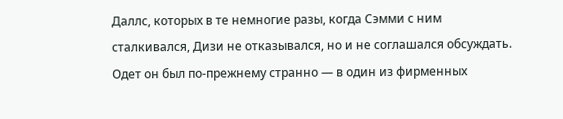Даллс, которых в те немногие разы, когда Сэмми с ним сталкивался, Дизи не отказывался, но и не соглашался обсуждать. Одет он был по-прежнему странно — в один из фирменных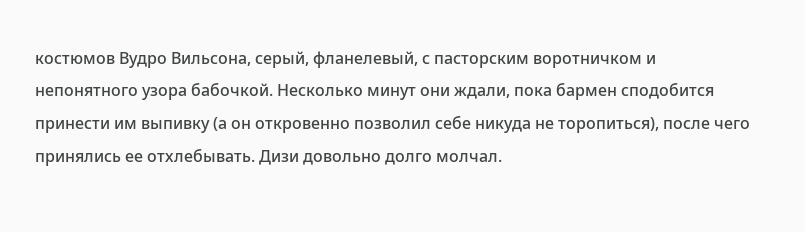костюмов Вудро Вильсона, серый, фланелевый, с пасторским воротничком и непонятного узора бабочкой. Несколько минут они ждали, пока бармен сподобится принести им выпивку (а он откровенно позволил себе никуда не торопиться), после чего принялись ее отхлебывать. Дизи довольно долго молчал.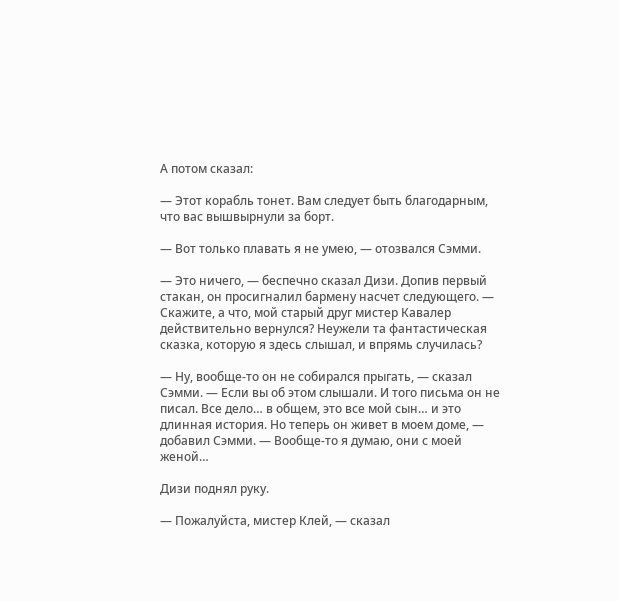А потом сказал:

— Этот корабль тонет. Вам следует быть благодарным, что вас вышвырнули за борт.

— Вот только плавать я не умею, — отозвался Сэмми.

— Это ничего, — беспечно сказал Дизи. Допив первый стакан, он просигналил бармену насчет следующего. — Скажите, а что, мой старый друг мистер Кавалер действительно вернулся? Неужели та фантастическая сказка, которую я здесь слышал, и впрямь случилась?

— Ну, вообще-то он не собирался прыгать, — сказал Сэмми. — Если вы об этом слышали. И того письма он не писал. Все дело… в общем, это все мой сын… и это длинная история. Но теперь он живет в моем доме, — добавил Сэмми. — Вообще-то я думаю, они с моей женой…

Дизи поднял руку.

— Пожалуйста, мистер Клей, — сказал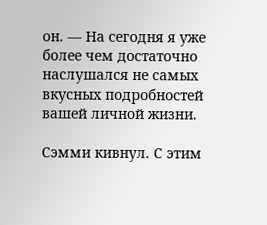он. — На сегодня я уже более чем достаточно наслушался не самых вкусных подробностей вашей личной жизни.

Сэмми кивнул. С этим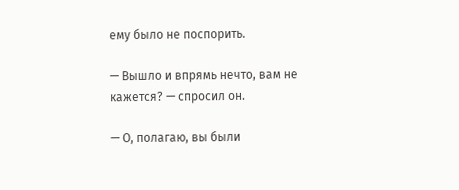ему было не поспорить.

— Вышло и впрямь нечто, вам не кажется? — спросил он.

— О, полагаю, вы были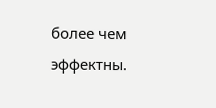более чем эффектны.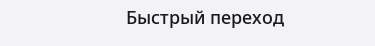Быстрый переход